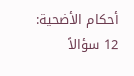أحكام الأضحية: 12 سؤالاً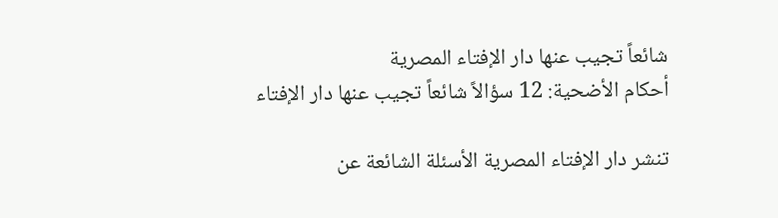شائعاً تجيب عنها دار الإفتاء المصرية
أحكام الأضحية: 12 سؤالاً شائعاً تجيب عنها دار الإفتاء

تنشر دار الإفتاء المصرية الأسئلة الشائعة عن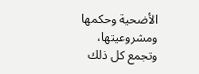الأضحية وحكمها ومشروعيتها، وتجمع كل ذلك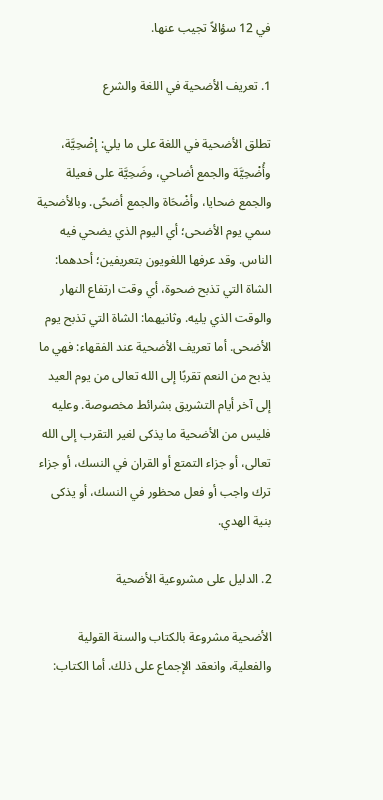في 12 سؤالاً تجيب عنها.

1. تعريف الأضحية في اللغة والشرع

تطلق الأضحية في اللغة على ما يلي: إضْحِيَّة، وأُضْحِيَّة والجمع أضاحي، وضَحِيَّة على فعيلة والجمع ضحايا، وأضْحَاة والجمع أضحًى. وبالأضحية سمي يوم الأضحى؛ أي اليوم الذي يضحي فيه الناس. وقد عرفها اللغويون بتعريفين؛ أحدهما: الشاة التي تذبح ضحوة، أي وقت ارتفاع النهار والوقت الذي يليه. وثانيهما: الشاة التي تذبح يوم الأضحى. أما تعريف الأضحية عند الفقهاء: فهي ما يذبح من النعم تقربًا إلى الله تعالى من يوم العيد إلى آخر أيام التشريق بشرائط مخصوصة. وعليه فليس من الأضحية ما يذكى لغير التقرب إلى الله تعالى، أو جزاء التمتع أو القران في النسك، أو جزاء ترك واجب أو فعل محظور في النسك، أو يذكى بنية الهدي.

2. الدليل على مشروعية الأضحية

الأضحية مشروعة بالكتاب والسنة القولية والفعلية، وانعقد الإجماع على ذلك. أما الكتاب: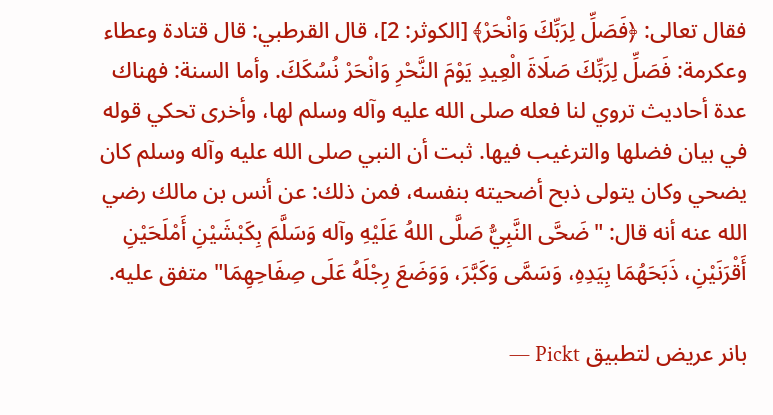فقال تعالى: ﴿فَصَلِّ لِرَبِّكَ وَانْحَرْ﴾ [الكوثر: 2]، قال القرطبي: قال قتادة وعطاء وعكرمة: فَصَلِّ لِرَبِّكَ صَلَاةَ الْعِيدِ يَوْمَ النَّحْرِ وَانْحَرْ نُسُكَكَ. وأما السنة: فهناك عدة أحاديث تروي لنا فعله صلى الله عليه وآله وسلم لها، وأخرى تحكي قوله في بيان فضلها والترغيب فيها. ثبت أن النبي صلى الله عليه وآله وسلم كان يضحي وكان يتولى ذبح أضحيته بنفسه، فمن ذلك: عن أنس بن مالك رضي الله عنه أنه قال: "ضَحَّى النَّبِيُّ صَلَّى اللهُ عَلَيْهِ وآله وَسَلَّمَ بِكَبْشَيْنِ أَمْلَحَيْنِ أَقْرَنَيْنِ، ذَبَحَهُمَا بِيَدِهِ، وَسَمَّى وَكَبَّرَ، وَوَضَعَ رِجْلَهُ عَلَى صِفَاحِهِمَا" متفق عليه.

بانر عريض لتطبيق Pickt —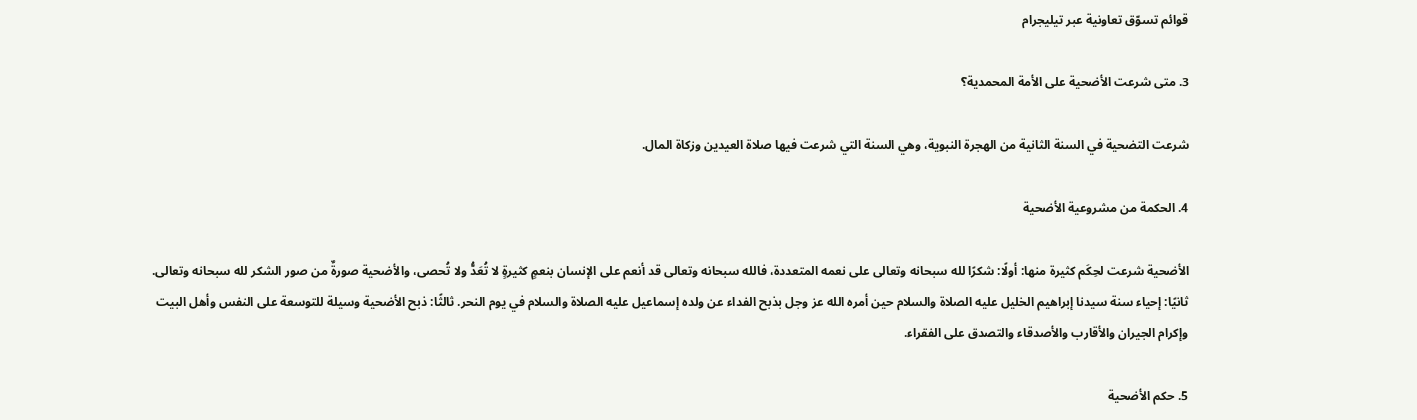قوائم تسوّق تعاونية عبر تيليجرام

3. متى شرعت الأضحية على الأمة المحمدية؟

شرعت التضحية في السنة الثانية من الهجرة النبوية، وهي السنة التي شرعت فيها صلاة العيدين وزكاة المال.

4. الحكمة من مشروعية الأضحية

الأضحية شرعت لحِكَم كثيرة منها: أولًا: شكرًا لله سبحانه وتعالى على نعمه المتعددة، فالله سبحانه وتعالى قد أنعم على الإنسان بنعمٍ كثيرةٍ لا تُعَدُّ ولا تُحصى، والأضحية صورةٌ من صور الشكر لله سبحانه وتعالى. ثانيًا: إحياء سنة سيدنا إبراهيم الخليل عليه الصلاة والسلام حين أمره الله عز وجل بذبح الفداء عن ولده إسماعيل عليه الصلاة والسلام في يوم النحر. ثالثًا: ذبح الأضحية وسيلة للتوسعة على النفس وأهل البيت وإكرام الجيران والأقارب والأصدقاء والتصدق على الفقراء.

5. حكم الأضحية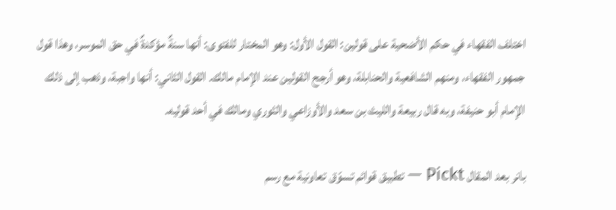اختلف الفقهاء في حكم الأضحية على قولين: القول الأول: وهو المختار للفتوى: أنها سنةٌ مؤكدةٌ في حق الموسر، وهذا قول جمهور الفقهاء، ومنهم الشافعية والحنابلة، وهو أرجح القولين عند الإمام مالك. القول الثاني: أنها واجبة، وذهب إلى ذلك الإمام أبو حنيفة، وبه قال ربيعة والليث بن سعد والأوزاعي والثوري ومالك في أحد قوليه.

بانر بعد المقال Pickt — تطبيق قوائم تسوّق تعاونية مع رسم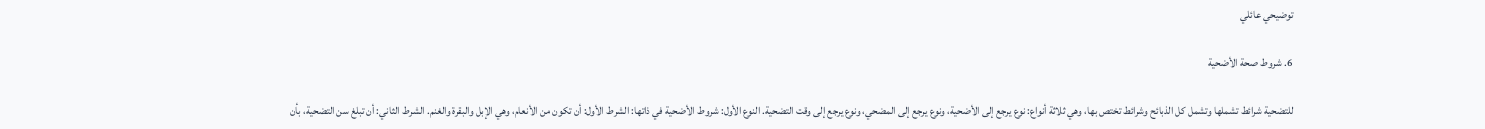توضيحي عائلي

6. شروط صحة الأضحية

للتضحية شرائط تشملها وتشمل كل الذبائح وشرائط تختص بها، وهي ثلاثة أنواع: نوع يرجع إلى الأضحية، ونوع يرجع إلى المضحي، ونوع يرجع إلى وقت التضحية. النوع الأول: شروط الأضحية في ذاتها: الشرط الأول: أن تكون من الأنعام، وهي الإبل والبقرة والغنم. الشرط الثاني: أن تبلغ سن التضحية، بأن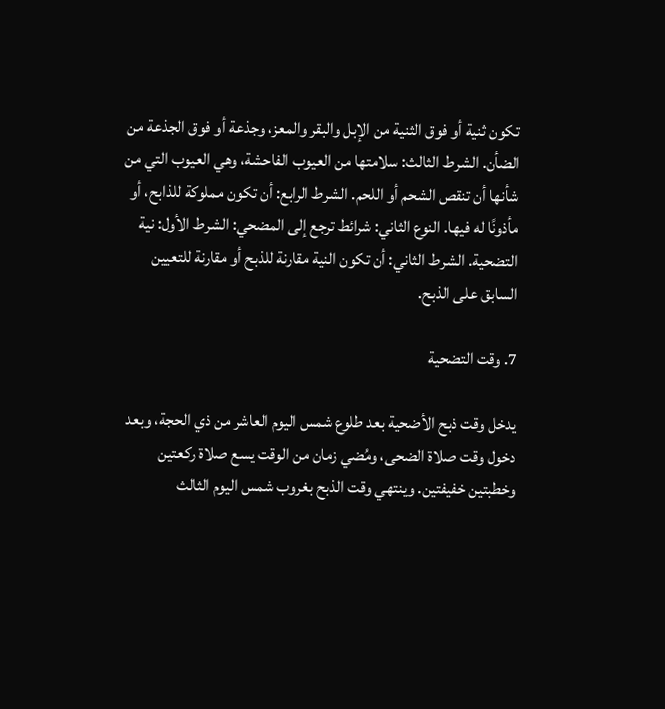تكون ثنية أو فوق الثنية من الإبل والبقر والمعز، وجذعة أو فوق الجذعة من الضأن. الشرط الثالث: سلامتها من العيوب الفاحشة، وهي العيوب التي من شأنها أن تنقص الشحم أو اللحم. الشرط الرابع: أن تكون مملوكة للذابح، أو مأذونًا له فيها. النوع الثاني: شرائط ترجع إلى المضحي: الشرط الأول: نية التضحية. الشرط الثاني: أن تكون النية مقارنة للذبح أو مقارنة للتعيين السابق على الذبح.

7. وقت التضحية

يدخل وقت ذبح الأضحية بعد طلوع شمس اليوم العاشر من ذي الحجة، وبعد دخول وقت صلاة الضحى، ومُضي زمان من الوقت يسع صلاة ركعتين وخطبتين خفيفتين. وينتهي وقت الذبح بغروب شمس اليوم الثالث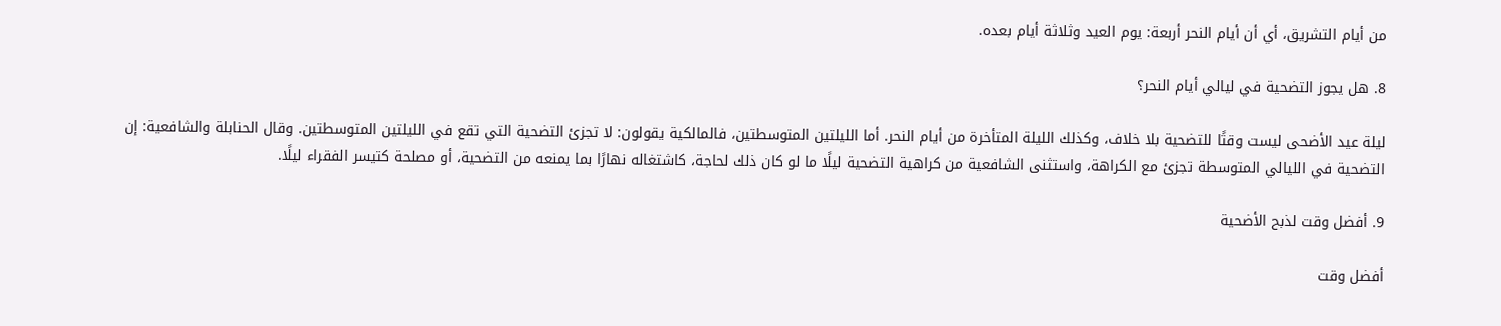من أيام التشريق، أي أن أيام النحر أربعة: يوم العيد وثلاثة أيام بعده.

8. هل يجوز التضحية في ليالي أيام النحر؟

ليلة عيد الأضحى ليست وقتًا للتضحية بلا خلاف، وكذلك الليلة المتأخرة من أيام النحر. أما الليلتين المتوسطتين، فالمالكية يقولون: لا تجزئ التضحية التي تقع في الليلتين المتوسطتين. وقال الحنابلة والشافعية: إن التضحية في الليالي المتوسطة تجزئ مع الكراهة، واستثنى الشافعية من كراهية التضحية ليلًا ما لو كان ذلك لحاجة، كاشتغاله نهارًا بما يمنعه من التضحية، أو مصلحة كتيسر الفقراء ليلًا.

9. أفضل وقت لذبح الأضحية

أفضل وقت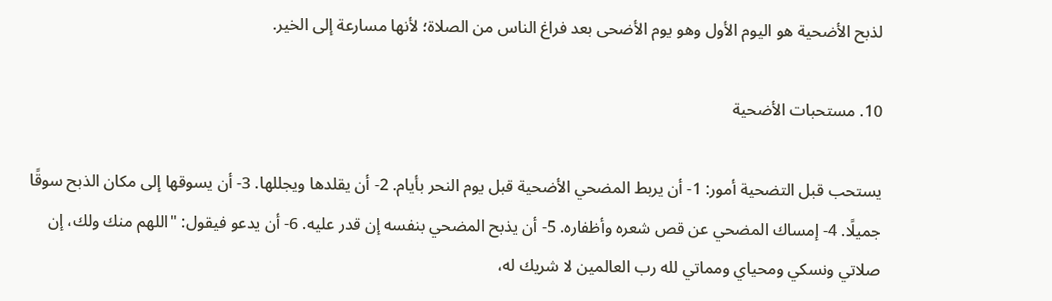لذبح الأضحية هو اليوم الأول وهو يوم الأضحى بعد فراغ الناس من الصلاة؛ لأنها مسارعة إلى الخير.

10. مستحبات الأضحية

يستحب قبل التضحية أمور: 1- أن يربط المضحي الأضحية قبل يوم النحر بأيام. 2- أن يقلدها ويجللها. 3- أن يسوقها إلى مكان الذبح سوقًا جميلًا. 4- إمساك المضحي عن قص شعره وأظفاره. 5- أن يذبح المضحي بنفسه إن قدر عليه. 6- أن يدعو فيقول: "اللهم منك ولك، إن صلاتي ونسكي ومحياي ومماتي لله رب العالمين لا شريك له،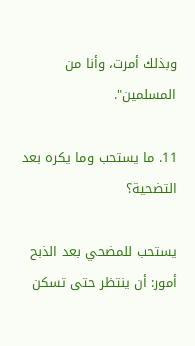وبذلك أمرت، وأنا من المسلمين".

11. ما يستحب وما يكره بعد التضحية؟

يستحب للمضحي بعد الذبح أمور: أن ينتظر حتى تسكن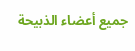جميع أعضاء الذبيحة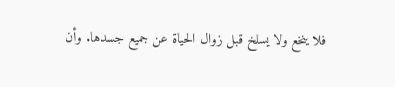فلا ينخع ولا يسلخ قبل زوال الحياة عن جميع جسدها. وأن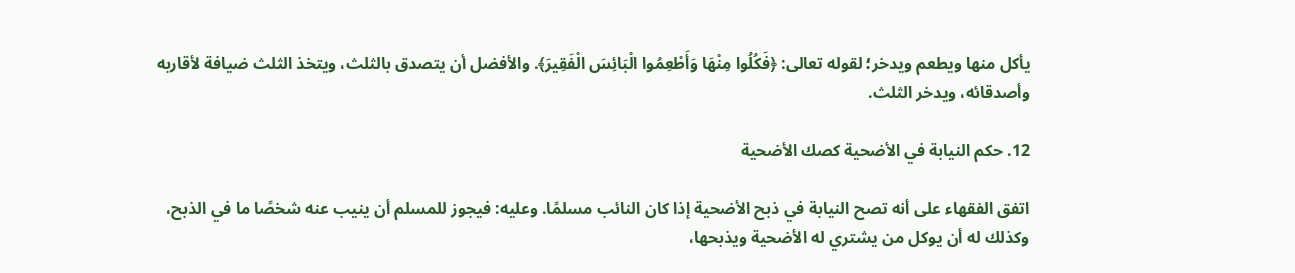يأكل منها ويطعم ويدخر؛ لقوله تعالى: ﴿فَكُلُوا مِنْهَا وَأَطْعِمُوا الْبَائِسَ الْفَقِيرَ﴾. والأفضل أن يتصدق بالثلث، ويتخذ الثلث ضيافة لأقاربه وأصدقائه، ويدخر الثلث.

12. حكم النيابة في الأضحية كصك الأضحية

اتفق الفقهاء على أنه تصح النيابة في ذبح الأضحية إذا كان النائب مسلمًا. وعليه: فيجوز للمسلم أن ينيب عنه شخصًا ما في الذبح، وكذلك له أن يوكل من يشتري له الأضحية ويذبحها،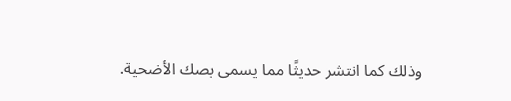وذلك كما انتشر حديثًا مما يسمى بصك الأضحية.